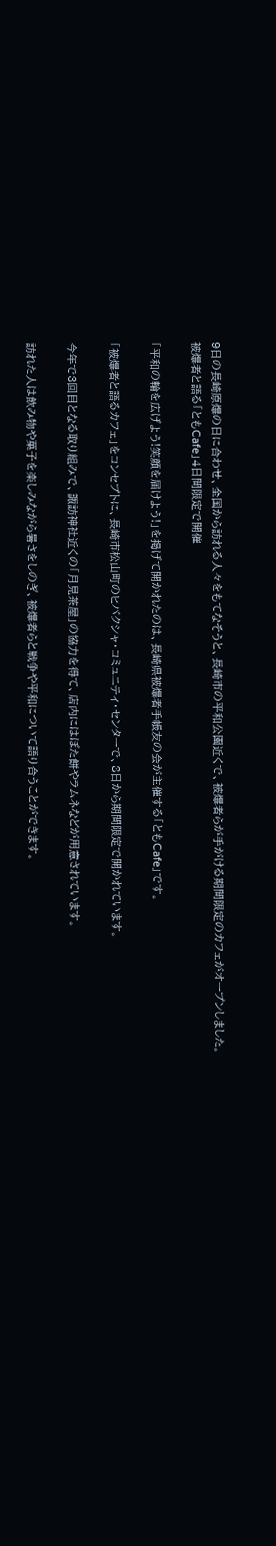9日の長崎原爆の日に合わせ、全国から訪れる人々をもてなそうと、長崎市の平和公園近くで、被爆者らが手がける期間限定のカフェがオープンしました。
被爆者と語る「ともCafe」4日間限定で開催

「平和の輪を広げよう!笑顔を届けよう!」を掲げて開かれたのは、長崎県被爆者手帳友の会が主催する「ともCafe」です。

「被爆者と語るカフェ」をコンセプトに、長崎市松山町のヒバクシャ・コミュニティ・センターで、8日から期間限定で開かれています。

今年で3回目となる取り組みで、諏訪神社近くの「月見茶屋」の協力を得て、店内にはぼた餅やラムネなどが用意されています。

訪れた人は飲み物や菓子を楽しみながら暑さをしのぎ、被爆者らと戦争や平和について語り合うことができます。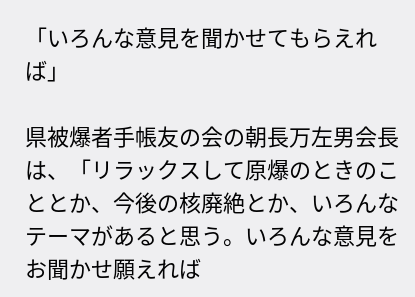「いろんな意見を聞かせてもらえれば」

県被爆者手帳友の会の朝長万左男会長は、「リラックスして原爆のときのこととか、今後の核廃絶とか、いろんなテーマがあると思う。いろんな意見をお聞かせ願えれば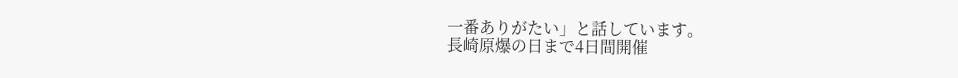一番ありがたい」と話しています。
長崎原爆の日まで4日間開催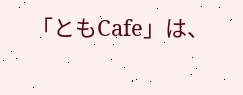「ともCafe」は、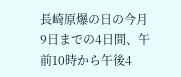長崎原爆の日の今月9日までの4日間、午前10時から午後4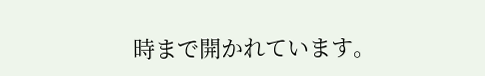時まで開かれています。